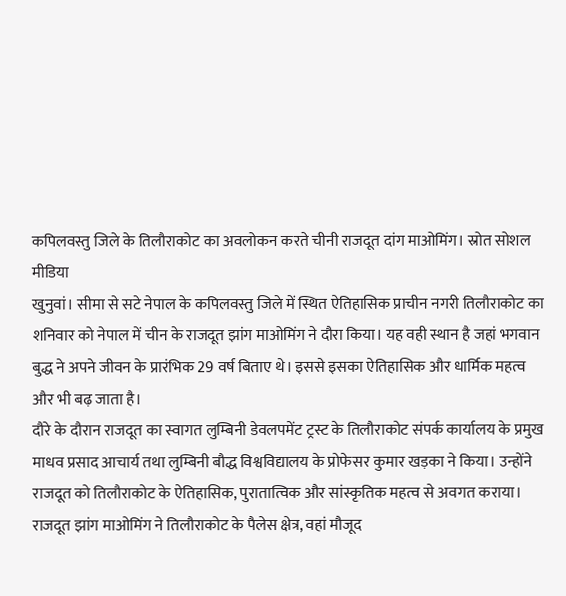कपिलवस्तु जिले के तिलौराकोट का अवलोकन करते चीनी राजदूत दांग माओमिंग। स्रोत सोशल मीडिया
खुनुवां। सीमा से सटे नेपाल के कपिलवस्तु जिले में स्थित ऐतिहासिक प्राचीन नगरी तिलौराकोट का शनिवार को नेपाल में चीन के राजदूत झांग माओमिंग ने दौरा किया। यह वही स्थान है जहां भगवान बुद्ध ने अपने जीवन के प्रारंभिक 29 वर्ष बिताए थे। इससे इसका ऐतिहासिक और धार्मिक महत्व और भी बढ़ जाता है।
दौरे के दौरान राजदूत का स्वागत लुम्बिनी डेवलपमेंट ट्रस्ट के तिलौराकोट संपर्क कार्यालय के प्रमुख माधव प्रसाद आचार्य तथा लुम्बिनी बौद्ध विश्वविद्यालय के प्रोफेसर कुमार खड़का ने किया। उन्होंने राजदूत को तिलौराकोट के ऐतिहासिक, पुरातात्विक और सांस्कृतिक महत्व से अवगत कराया। राजदूत झांग माओमिंग ने तिलौराकोट के पैलेस क्षेत्र, वहां मौजूद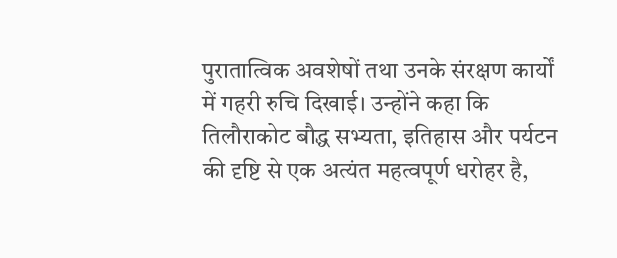पुरातात्विक अवशेषों तथा उनके संरक्षण कार्यों में गहरी रुचि दिखाई। उन्होंने कहा कि तिलौराकोट बौद्ध सभ्यता, इतिहास और पर्यटन की दृष्टि से एक अत्यंत महत्वपूर्ण धरोहर है,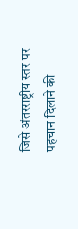जिसे अंतरराष्ट्रीय स्तर पर पहचान दिलाने की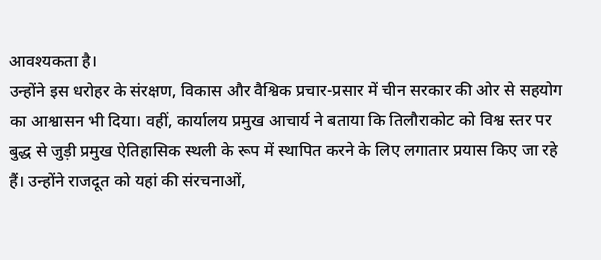आवश्यकता है।
उन्होंने इस धरोहर के संरक्षण, विकास और वैश्विक प्रचार-प्रसार में चीन सरकार की ओर से सहयोग का आश्वासन भी दिया। वहीं, कार्यालय प्रमुख आचार्य ने बताया कि तिलौराकोट को विश्व स्तर पर बुद्ध से जुड़ी प्रमुख ऐतिहासिक स्थली के रूप में स्थापित करने के लिए लगातार प्रयास किए जा रहे हैं। उन्होंने राजदूत को यहां की संरचनाओं,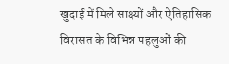खुदाई में मिले साक्ष्यों और ऐतिहासिक विरासत के विभिन्न पहलुओं की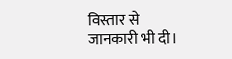विस्तार से जानकारी भी दी।